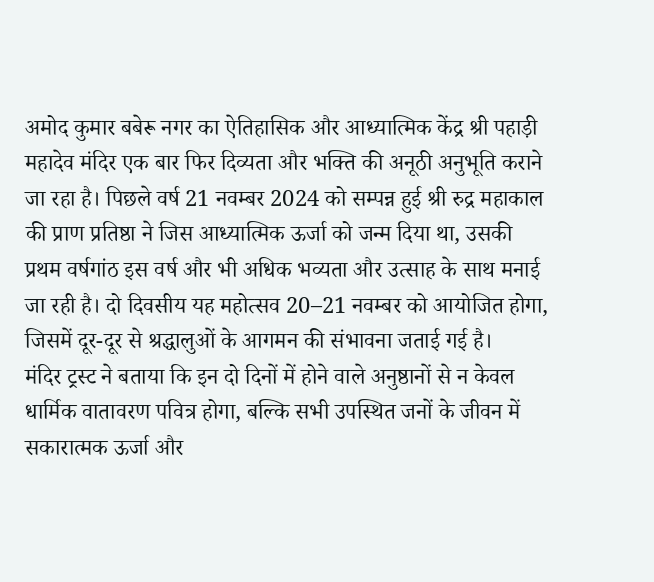अमोद कुमार बबेरू नगर का ऐतिहासिक और आध्यात्मिक केंद्र श्री पहाड़ी महादेव मंदिर एक बार फिर दिव्यता और भक्ति की अनूठी अनुभूति कराने जा रहा है। पिछले वर्ष 21 नवम्बर 2024 को सम्पन्न हुई श्री रुद्र महाकाल की प्राण प्रतिष्ठा ने जिस आध्यात्मिक ऊर्जा को जन्म दिया था, उसकी प्रथम वर्षगांठ इस वर्ष और भी अधिक भव्यता और उत्साह के साथ मनाई जा रही है। दो दिवसीय यह महोत्सव 20–21 नवम्बर को आयोजित होगा, जिसमें दूर-दूर से श्रद्धालुओं के आगमन की संभावना जताई गई है।
मंदिर ट्रस्ट ने बताया कि इन दो दिनों में होने वाले अनुष्ठानों से न केवल धार्मिक वातावरण पवित्र होगा, बल्कि सभी उपस्थित जनों के जीवन में सकारात्मक ऊर्जा और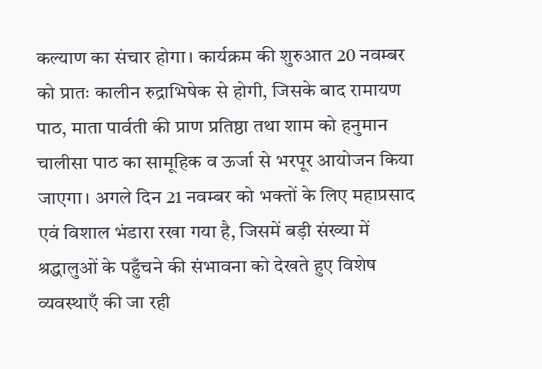कल्याण का संचार होगा। कार्यक्रम की शुरुआत 20 नवम्बर को प्रातः कालीन रुद्राभिषेक से होगी, जिसके बाद रामायण पाठ, माता पार्वती की प्राण प्रतिष्ठा तथा शाम को हनुमान चालीसा पाठ का सामूहिक व ऊर्जा से भरपूर आयोजन किया जाएगा। अगले दिन 21 नवम्बर को भक्तों के लिए महाप्रसाद एवं विशाल भंडारा रखा गया है, जिसमें बड़ी संख्या में श्रद्धालुओं के पहुँचने की संभावना को देखते हुए विशेष व्यवस्थाएँ की जा रही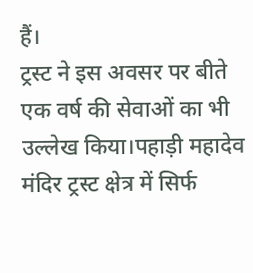हैं।
ट्रस्ट ने इस अवसर पर बीते एक वर्ष की सेवाओं का भी उल्लेख किया।पहाड़ी महादेव मंदिर ट्रस्ट क्षेत्र में सिर्फ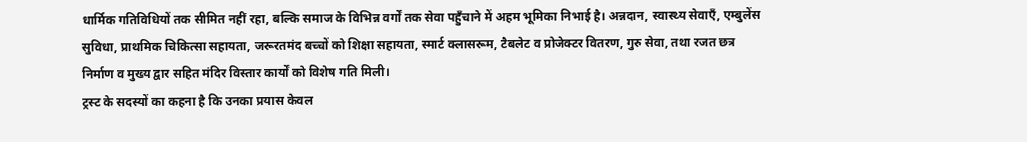धार्मिक गतिविधियों तक सीमित नहीं रहा, बल्कि समाज के विभिन्न वर्गों तक सेवा पहुँचाने में अहम भूमिका निभाई है। अन्नदान, स्वास्थ्य सेवाएँ, एम्बुलेंस सुविधा, प्राथमिक चिकित्सा सहायता, जरूरतमंद बच्चों को शिक्षा सहायता, स्मार्ट क्लासरूम, टैबलेट व प्रोजेक्टर वितरण, गुरु सेवा, तथा रजत छत्र निर्माण व मुख्य द्वार सहित मंदिर विस्तार कार्यों को विशेष गति मिली।
ट्रस्ट के सदस्यों का कहना है कि उनका प्रयास केवल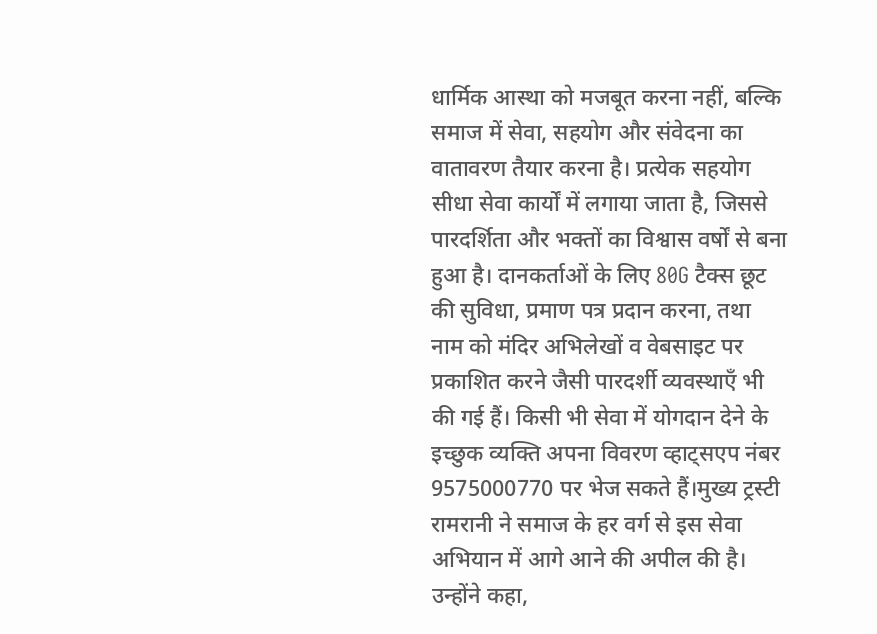धार्मिक आस्था को मजबूत करना नहीं, बल्कि समाज में सेवा, सहयोग और संवेदना का वातावरण तैयार करना है। प्रत्येक सहयोग सीधा सेवा कार्यों में लगाया जाता है, जिससे पारदर्शिता और भक्तों का विश्वास वर्षों से बना हुआ है। दानकर्ताओं के लिए 80G टैक्स छूट की सुविधा, प्रमाण पत्र प्रदान करना, तथा नाम को मंदिर अभिलेखों व वेबसाइट पर प्रकाशित करने जैसी पारदर्शी व्यवस्थाएँ भी की गई हैं। किसी भी सेवा में योगदान देने के इच्छुक व्यक्ति अपना विवरण व्हाट्सएप नंबर 9575000770 पर भेज सकते हैं।मुख्य ट्रस्टी रामरानी ने समाज के हर वर्ग से इस सेवा अभियान में आगे आने की अपील की है। उन्होंने कहा,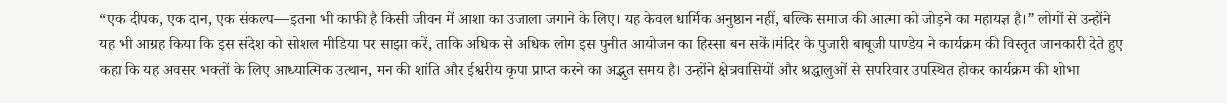“एक दीपक, एक दान, एक संकल्प—इतना भी काफी है किसी जीवन में आशा का उजाला जगाने के लिए। यह केवल धार्मिक अनुष्ठान नहीं, बल्कि समाज की आत्मा को जोड़ने का महायज्ञ है।” लोगों से उन्होंने यह भी आग्रह किया कि इस संदेश को सोशल मीडिया पर साझा करें, ताकि अधिक से अधिक लोग इस पुनीत आयोजन का हिस्सा बन सकें।मंदिर के पुजारी बाबूजी पाण्डेय ने कार्यक्रम की विस्तृत जानकारी देते हुए कहा कि यह अवसर भक्तों के लिए आध्यात्मिक उत्थान, मन की शांति और ईश्वरीय कृपा प्राप्त करने का अद्भुत समय है। उन्होंने क्षेत्रवासियों और श्रद्धालुओं से सपरिवार उपस्थित होकर कार्यक्रम की शोभा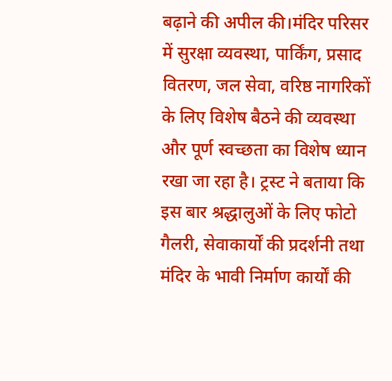बढ़ाने की अपील की।मंदिर परिसर में सुरक्षा व्यवस्था, पार्किंग, प्रसाद वितरण, जल सेवा, वरिष्ठ नागरिकों के लिए विशेष बैठने की व्यवस्था और पूर्ण स्वच्छता का विशेष ध्यान रखा जा रहा है। ट्रस्ट ने बताया कि इस बार श्रद्धालुओं के लिए फोटो गैलरी, सेवाकार्यों की प्रदर्शनी तथा मंदिर के भावी निर्माण कार्यों की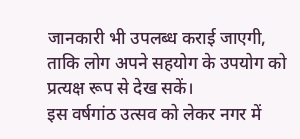जानकारी भी उपलब्ध कराई जाएगी, ताकि लोग अपने सहयोग के उपयोग को प्रत्यक्ष रूप से देख सकें।
इस वर्षगांठ उत्सव को लेकर नगर में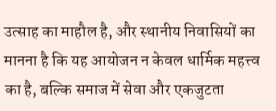उत्साह का माहौल है, और स्थानीय निवासियों का मानना है कि यह आयोजन न केवल धार्मिक महत्त्व का है, बल्कि समाज में सेवा और एकजुटता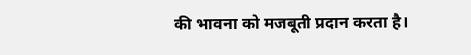की भावना को मजबूती प्रदान करता है।